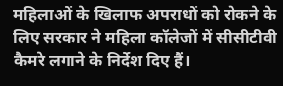महिलाओं के खिलाफ अपराधों को रोकने के लिए सरकार ने महिला कॉलेजों में सीसीटीवी कैमरे लगाने के निर्देश दिए हैं।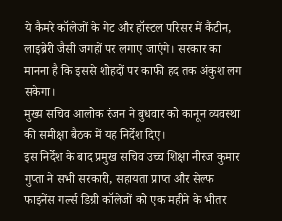ये कैमरे कॉलेजों के गेट और हॉस्टल परिसर में कैंटीन, लाइब्रेरी जैसी जगहों पर लगाए जाएंगे। सरकार का मानना है कि इससे शोहदों पर काफी हद तक अंकुश लग सकेगा।
मुख्य सचिव आलोक रंजन ने बुधवार को कानून व्यवस्था की समीक्षा बैठक में यह निर्देश दिए।
इस निर्देश के बाद प्रमुख सचिव उच्च शिक्षा नीरज कुमार गुप्ता ने सभी सरकारी, सहायता प्राप्त और सेल्फ फाइनेंस गर्ल्स डिग्री कॉलेजों को एक महीने के भीतर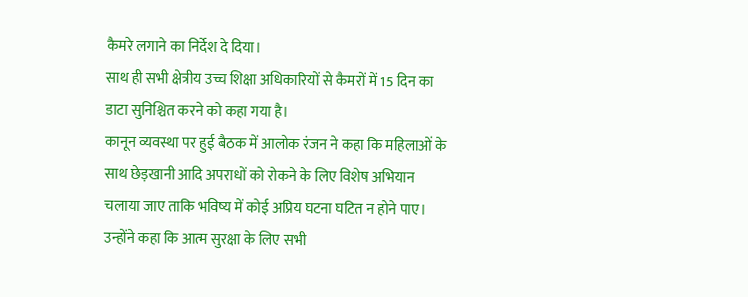कैमरे लगाने का निर्देश दे दिया।
साथ ही सभी क्षेत्रीय उच्च शिक्षा अधिकारियों से कैमरों में 15 दिन का डाटा सुनिश्चित करने को कहा गया है।
कानून व्यवस्था पर हुई बैठक में आलोक रंजन ने कहा कि महिलाओं के साथ छेड़खानी आदि अपराधों को रोकने के लिए विशेष अभियान चलाया जाए ताकि भविष्य में कोई अप्रिय घटना घटित न होने पाए।
उन्होंने कहा कि आत्म सुरक्षा के लिए सभी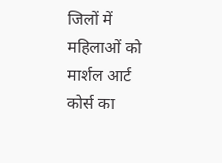जिलों में महिलाओं को मार्शल आर्ट कोर्स का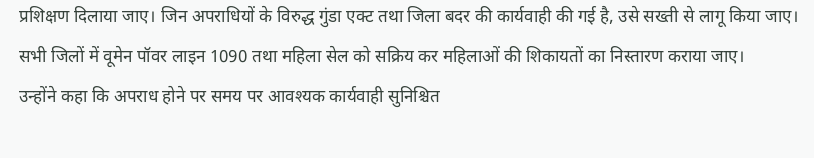प्रशिक्षण दिलाया जाए। जिन अपराधियों के विरुद्ध गुंडा एक्ट तथा जिला बदर की कार्यवाही की गई है, उसे सख्ती से लागू किया जाए।
सभी जिलों में वूमेन पॉवर लाइन 1090 तथा महिला सेल को सक्रिय कर महिलाओं की शिकायतों का निस्तारण कराया जाए।
उन्होंने कहा कि अपराध होने पर समय पर आवश्यक कार्यवाही सुनिश्चित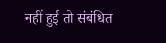नहीं हुई तो संबंधित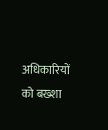अधिकारियों को बख्शा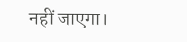नहीं जाएगा।